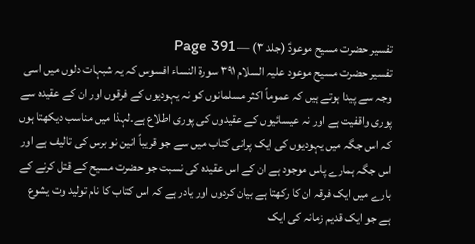تفسیر حضرت مسیح موعودؑ (جلد ۳) — Page 391
تفسیر حضرت مسیح موعود علیہ السلام ۳۹۱ سورة النساء افسوس کہ یہ شبہات دلوں میں اسی وجہ سے پیدا ہوتے ہیں کہ عموماً اکثر مسلمانوں کو نہ یہودیوں کے فرقوں اور ان کے عقیدہ سے پوری واقفیت ہے اور نہ عیسائیوں کے عقیدوں کی پوری اطلاع ہے۔لہذا میں مناسب دیکھتا ہوں کہ اس جگہ میں یہودیوں کی ایک پرانی کتاب میں سے جو قریباً انین نو برس کی تالیف ہے اور اس جگہ ہمارے پاس موجود ہے ان کے اس عقیدہ کی نسبت جو حضرت مسیح کے قتل کرنے کے بارے میں ایک فرقہ ان کا رکھتا ہے بیان کردوں اور یادر ہے کہ اس کتاب کا نام تولید وت یشوع ہے جو ایک قدیم زمانہ کی ایک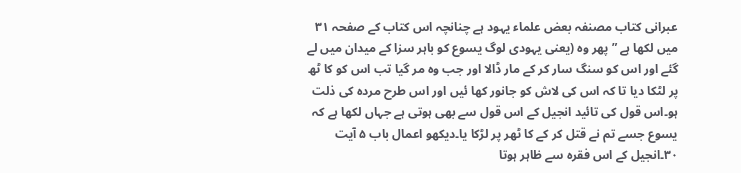عبرانی کتاب مصنفہ بعض علماء یہود ہے چنانچہ اس کتاب کے صفحہ ۳۱ میں لکھا ہے ” پھر وہ (یعنی یہودی لوگ یسوع کو باہر سزا کے میدان میں لے گئے اور اس کو سنگ سار کر کے مار ڈالا اور جب وہ مر گیا تب اس کو کا ٹھ پر لٹکا دیا تا کہ اس کی لاش کو جانور کھا ئیں اور اس طرح مردہ کی ذلت ہو۔اس قول کی تائید انجیل کے اس قول سے بھی ہوتی ہے جہاں لکھا ہے کہ یسوع جسے تم نے قتل کر کے کا ٹھر پر لڑکا یا۔دیکھو اعمال باب ۵ آیت ۳۰۔انجیل کے اس فقرہ سے ظاہر ہوتا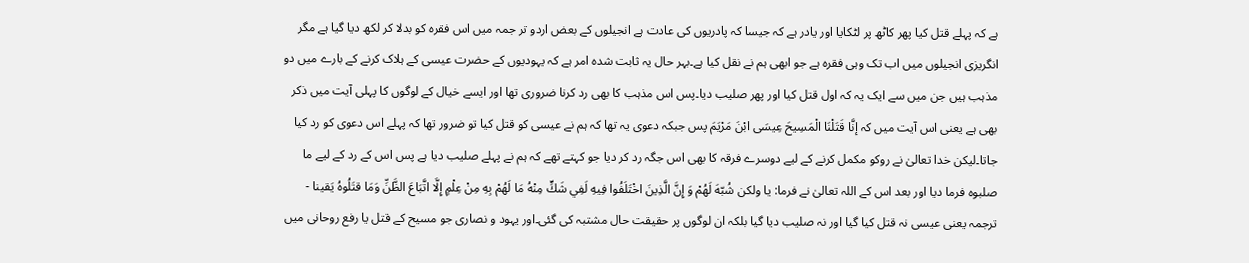ہے کہ پہلے قتل کیا پھر کاٹھ پر لٹکایا اور یادر ہے کہ جیسا کہ پادریوں کی عادت ہے انجیلوں کے بعض اردو تر جمہ میں اس فقرہ کو بدلا کر لکھ دیا گیا ہے مگر انگریزی انجیلوں میں اب تک وہی فقرہ ہے جو ابھی ہم نے نقل کیا ہے۔بہر حال یہ ثابت شدہ امر ہے کہ یہودیوں کے حضرت عیسی کے ہلاک کرنے کے بارے میں دو مذہب ہیں جن میں سے ایک یہ کہ اول قتل کیا اور پھر صلیب دیا۔پس اس مذہب کا بھی رد کرنا ضروری تھا اور ایسے خیال کے لوگوں کا پہلی آیت میں ذکر بھی ہے یعنی اس آیت میں کہ إنَّا قَتَلْنَا الْمَسِيحَ عِیسَی ابْنَ مَرْيَمَ پس جبکہ دعوی یہ تھا کہ ہم نے عیسی کو قتل کیا تو ضرور تھا کہ پہلے اس دعوی کو رد کیا جاتا۔لیکن خدا تعالیٰ نے روکو مکمل کرنے کے لیے دوسرے فرقہ کا بھی اس جگہ رد کر دیا جو کہتے تھے کہ ہم نے پہلے صلیب دیا ہے پس اس کے رد کے لیے ما صلبوہ فرما دیا اور بعد اس کے اللہ تعالیٰ نے فرما: یا ولکن شُبّهَ لَهُمْ وَ إِنَّ الَّذِينَ اخْتَلَفُوا فِيهِ لَفِي شَكٍّ مِنْهُ مَا لَهُمْ بِهِ مِنْ عِلْمٍ إِلَّا اتَّبَاعَ الظَّنِّ وَمَا قتَلُوهُ يَقينا - ترجمہ یعنی عیسی نہ قتل کیا گیا اور نہ صلیب دیا گیا بلکہ ان لوگوں پر حقیقت حال مشتبہ کی گئی۔اور یہود و نصاری جو مسیح کے قتل یا رفع روحانی میں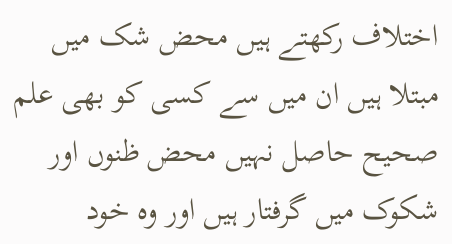اختلاف رکھتے ہیں محض شک میں مبتلا ہیں ان میں سے کسی کو بھی علم صحیح حاصل نہیں محض ظنوں اور شکوک میں گرفتار ہیں اور وہ خود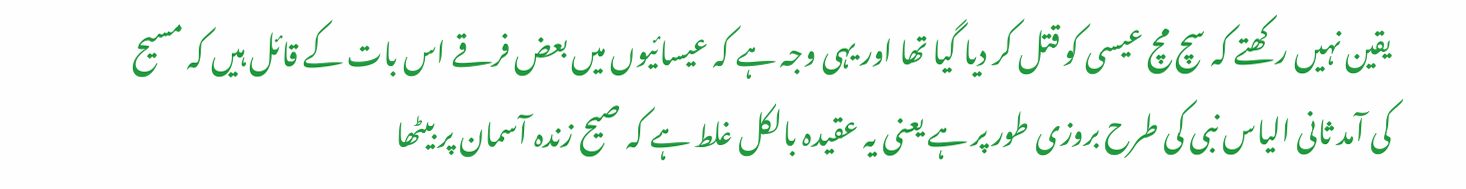یقین نہیں رکھتے کہ سچ مچ عیسی کو قتل کر دیا گیا تھا اور یہی وجہ ہے کہ عیسائیوں میں بعض فرقے اس بات کے قائل ہیں کہ مسیح کی آمد ثانی الیاس نبی کی طرح بروزی طور پر ہے یعنی یہ عقیدہ بالکل غلط ہے کہ صیح زندہ آسمان پر بیٹھا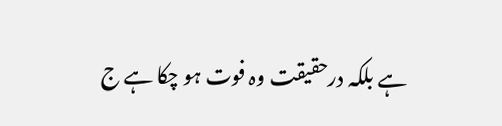ہے بلکہ درحقیقت وہ فوت ہو چکا ہے ج